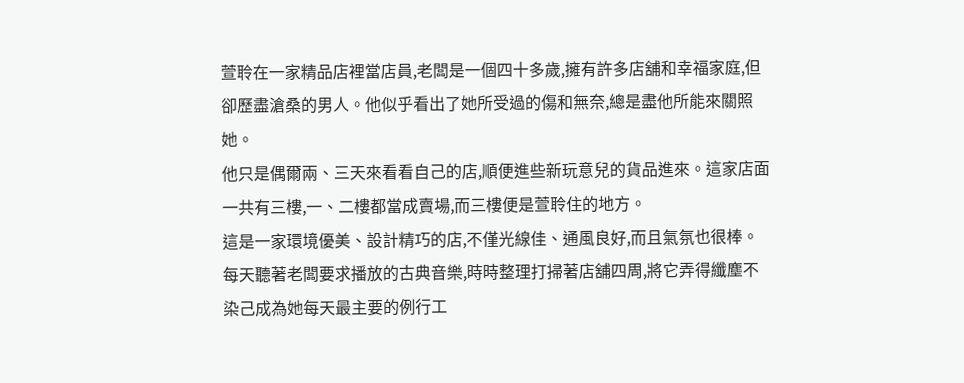萱聆在一家精品店裡當店員,老闆是一個四十多歲,擁有許多店舖和幸福家庭,但卻歷盡滄桑的男人。他似乎看出了她所受過的傷和無奈,總是盡他所能來關照她。
他只是偶爾兩、三天來看看自己的店,順便進些新玩意兒的貨品進來。這家店面一共有三樓,一、二樓都當成賣場,而三樓便是萱聆住的地方。
這是一家環境優美、設計精巧的店,不僅光線佳、通風良好,而且氣氛也很棒。每天聽著老闆要求播放的古典音樂,時時整理打掃著店舖四周,將它弄得纖塵不染己成為她每天最主要的例行工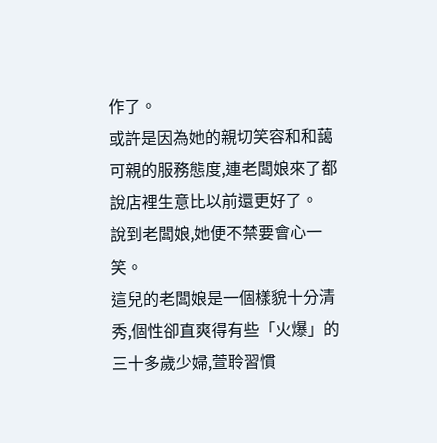作了。
或許是因為她的親切笑容和和藹可親的服務態度,連老闆娘來了都說店裡生意比以前還更好了。
說到老闆娘,她便不禁要會心一笑。
這兒的老闆娘是一個樣貌十分清秀,個性卻直爽得有些「火爆」的三十多歲少婦,萱聆習慣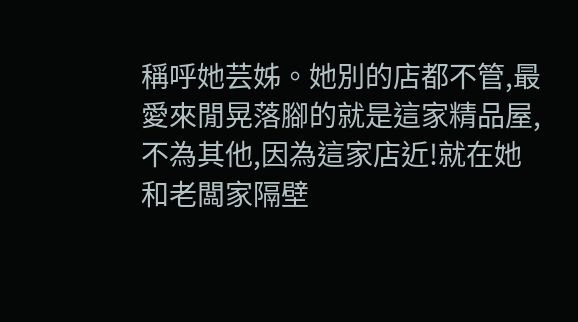稱呼她芸姊。她別的店都不管,最愛來閒晃落腳的就是這家精品屋,不為其他,因為這家店近!就在她和老闆家隔壁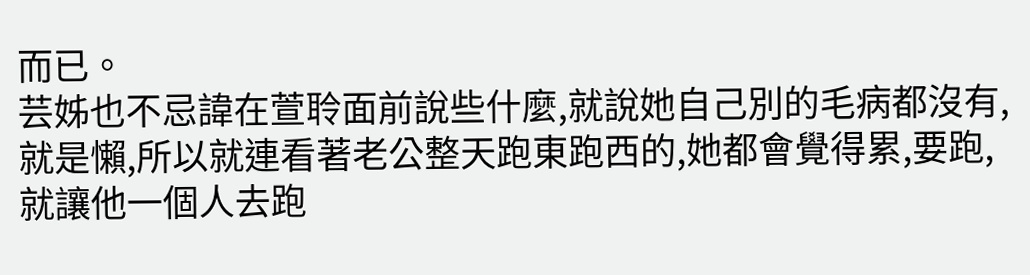而已。
芸姊也不忌諱在萱聆面前說些什麼,就說她自己別的毛病都沒有,就是懶,所以就連看著老公整天跑東跑西的,她都會覺得累,要跑,就讓他一個人去跑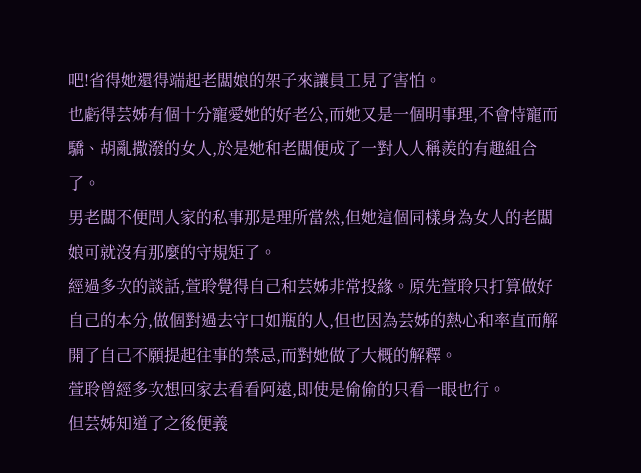吧!省得她還得端起老闆娘的架子來讓員工見了害怕。
也虧得芸姊有個十分寵愛她的好老公,而她又是一個明事理,不會恃寵而驕、胡亂撒潑的女人,於是她和老闆便成了一對人人稱羨的有趣組合了。
男老闆不便問人家的私事那是理所當然,但她這個同樣身為女人的老闆娘可就沒有那麼的守規矩了。
經過多次的談話,萱聆覺得自己和芸姊非常投緣。原先萱聆只打算做好自己的本分,做個對過去守口如瓶的人,但也因為芸姊的熱心和率直而解開了自己不願提起往事的禁忌,而對她做了大概的解釋。
萱聆曾經多次想回家去看看阿遠,即使是偷偷的只看一眼也行。
但芸姊知道了之後便義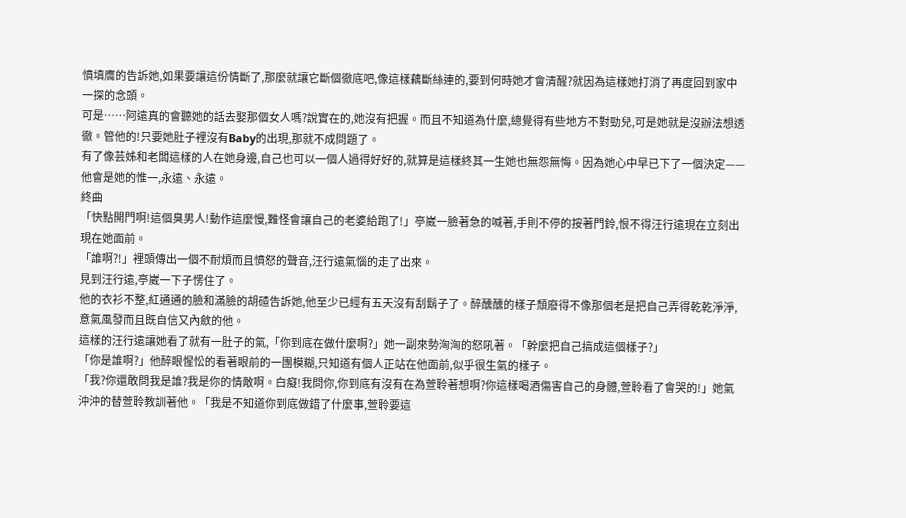憤填膺的告訴她,如果要讓這份情斷了,那麼就讓它斷個徹底吧,像這樣藕斷絲連的,要到何時她才會清醒?就因為這樣她打消了再度回到家中一探的念頭。
可是……阿遠真的會聽她的話去娶那個女人嗎?說實在的,她沒有把握。而且不知道為什麼,總覺得有些地方不對勁兒,可是她就是沒辦法想透徹。管他的!只要她肚子裡沒有Baby的出現,那就不成問題了。
有了像芸姊和老闆這樣的人在她身邊,自己也可以一個人過得好好的,就算是這樣終其一生她也無怨無悔。因為她心中早已下了一個決定——他會是她的惟一,永遠、永遠。
終曲
「快點開門啊!這個臭男人!動作這麼慢,難怪會讓自己的老婆給跑了!」亭崴一臉著急的喊著,手則不停的按著門鈴,恨不得汪行遠現在立刻出現在她面前。
「誰啊?!」裡頭傳出一個不耐煩而且憤怒的聲音,汪行遠氣惱的走了出來。
見到汪行遠,亭崴一下子愣住了。
他的衣衫不整,紅通通的臉和滿臉的胡碴告訴她,他至少已經有五天沒有刮鬍子了。醉醺醺的樣子頹廢得不像那個老是把自己弄得乾乾淨淨,意氣風發而且既自信又內斂的他。
這樣的汪行遠讓她看了就有一肚子的氣,「你到底在做什麼啊?」她一副來勢洶洶的怒吼著。「幹麼把自己搞成這個樣子?」
「你是誰啊?」他醉眼惺忪的看著眼前的一團模糊,只知道有個人正站在他面前,似乎很生氣的樣子。
「我?你還敢問我是誰?我是你的情敵啊。白癡!我問你,你到底有沒有在為萱聆著想啊?你這樣喝酒傷害自己的身體,萱聆看了會哭的!」她氣沖沖的替萱聆教訓著他。「我是不知道你到底做錯了什麼事,萱聆要這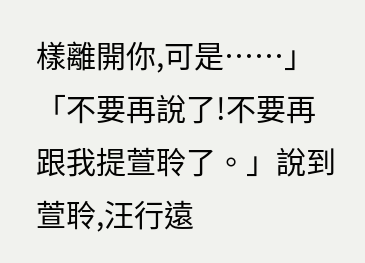樣離開你,可是……」
「不要再說了!不要再跟我提萱聆了。」說到萱聆,汪行遠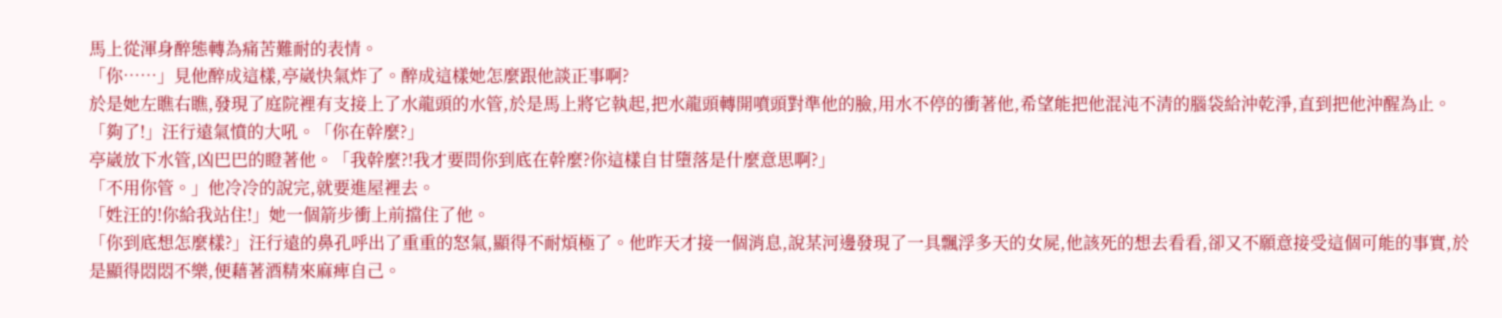馬上從渾身醉態轉為痛苦難耐的表情。
「你……」見他醉成這樣,亭崴快氣炸了。醉成這樣她怎麼跟他談正事啊?
於是她左瞧右瞧,發現了庭院裡有支接上了水龍頭的水管,於是馬上將它執起,把水龍頭轉開噴頭對準他的臉,用水不停的衝著他,希望能把他混沌不清的腦袋給沖乾淨,直到把他沖醒為止。
「夠了!」汪行遠氣憤的大吼。「你在幹麼?」
亭崴放下水管,凶巴巴的瞪著他。「我幹麼?!我才要問你到底在幹麼?你這樣自甘墮落是什麼意思啊?」
「不用你管。」他冷冷的說完,就要進屋裡去。
「姓汪的!你給我站住!」她一個箭步衝上前擋住了他。
「你到底想怎麼樣?」汪行遠的鼻孔呼出了重重的怒氣,顯得不耐煩極了。他昨天才接一個消息,說某河邊發現了一具飄浮多天的女屍,他該死的想去看看,卻又不願意接受這個可能的事實,於是顯得悶悶不樂,便藉著酒精來麻痺自己。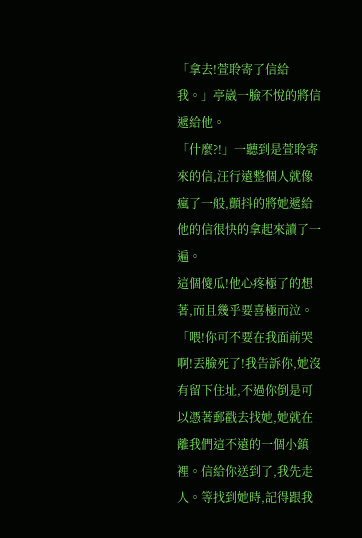「拿去!萱聆寄了信給我。」亭崴一臉不悅的將信遞給他。
「什麼?!」一聽到是萱聆寄來的信,汪行遠整個人就像瘋了一般,顫抖的將她遞給他的信很快的拿起來讀了一遍。
這個傻瓜!他心疼極了的想著,而且幾乎要喜極而泣。
「喂!你可不要在我面前哭啊!丟臉死了!我告訴你,她沒有留下住址,不過你倒是可以憑著郵戳去找她,她就在離我們這不遠的一個小鎮裡。信給你送到了,我先走人。等找到她時,記得跟我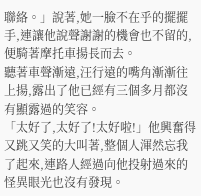聯絡。」說著,她一臉不在乎的擺擺手,連讓他說聲謝謝的機會也不留的,便騎著摩托車揚長而去。
聽著車聲漸遠,汪行遠的嘴角漸漸往上揚,露出了他已經有三個多月都沒有顯露過的笑容。
「太好了,太好了!太好啦!」他興奮得又跳又笑的大叫著,整個人渾然忘我了起來,連路人經過向他投射過來的怪異眼光也沒有發現。